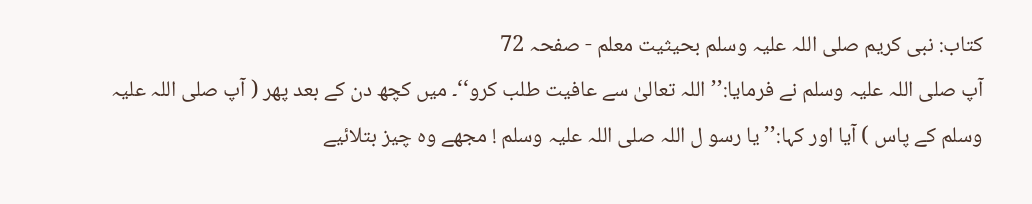کتاب: نبی کریم صلی اللہ علیہ وسلم بحیثیت معلم - صفحہ 72
آپ صلی اللہ علیہ وسلم نے فرمایا:’’ اللہ تعالیٰ سے عافیت طلب کرو‘‘۔ میں کچھ دن کے بعد پھر ( آپ صلی اللہ علیہ وسلم کے پاس ) آیا اور کہا:’’ یا رسو ل اللہ صلی اللہ علیہ وسلم ! مجھے وہ چیز بتلائیے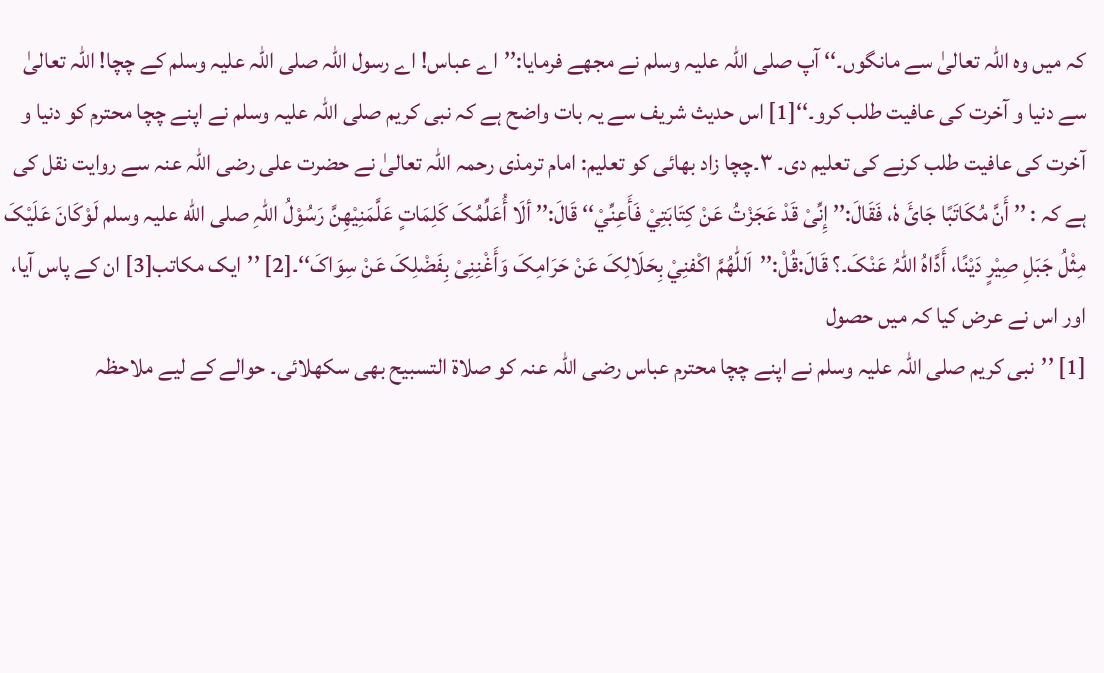کہ میں وہ اللہ تعالیٰ سے مانگوں۔‘‘ آپ صلی اللہ علیہ وسلم نے مجھے فرمایا:’’اے عباس! اے رسول اللہ صلی اللہ علیہ وسلم کے چچا! اللہ تعالیٰ سے دنیا و آخرت کی عافیت طلب کرو۔‘‘[1] اس حدیث شریف سے یہ بات واضح ہے کہ نبی کریم صلی اللہ علیہ وسلم نے اپنے چچا محترم کو دنیا و آخرت کی عافیت طلب کرنے کی تعلیم دی۔ ۳۔چچا زاد بھائی کو تعلیم: امام ترمذی رحمہ اللہ تعالیٰ نے حضرت علی رضی اللہ عنہ سے روایت نقل کی ہے کہ : ’’ أَنَّ مُکَاتَبًا جَائَ ہٗ، فَقَالَ:’’ إِنِّیْ قَدْ عَجَزْتُ عَنْ کِتَابَتِيْ فَأَعِنِّيْ‘‘ قَالَ:’’ ألَا أُعَلِّمُکَ کَلِمَاتٍ عَلَّمَنِیْھِنَّ رَسُوْلُ اللّٰہِ صلی اللّٰه علیہ وسلم لَوْکَانَ عَلَیْکَ مِثْلُ جَبَلِ صِیْرٍ دَیْنًا، أَدَّاہُ اللّٰہُ عَنْکَ۔؟ قَالَ:قُلْ:’’اَللّٰھُمَّ اکْفنِيْ بِحَلَالِکَ عَنْ حَرَامِکَ وَأَغْنِنِیْ بِفَضْلِکَ عَنْ سِوَاکَ‘‘۔[2] ’’ایک مکاتب[3] ان کے پاس آیا، اور اس نے عرض کیا کہ میں حصول
[1] ’’نبی کریم صلی اللہ علیہ وسلم نے اپنے چچا محترم عباس رضی اللہ عنہ کو صلاۃ التسبیح بھی سکھلائی۔ حوالے کے لیے ملاحظہ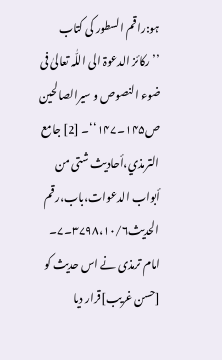ہو:راقم السطور کی کتاب ’’رکائز الدعوۃ الی اللّٰہ تعالیٰ فی ضوء النصوص و سیرالصالحین ص۱۴۵۔۱۴۷‘‘۔ [2] جامع الترمذي،أحادیث شتی من أبواب الدعوات،باب،رقم الحدیث۳۷۹۸،۱۰/۶۔۷۔ امام ترمذی نے اس حدیث کو [حسن غریب]قرار دیا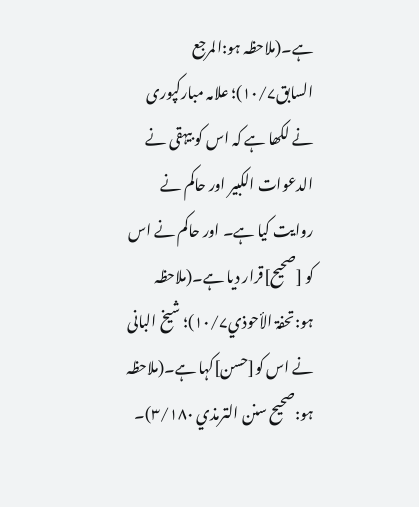ہے۔(ملاحظہ ہو:المرجع السابق۱۰/۷)؛ علامہ مبارکپوری نے لکھا ہے کہ اس کو بیہقی نے الدعوات الکبیر اور حاکم نے روایت کیا ہے۔ اور حاکم نے اس کو [صحیح]قرار دیا ہے۔(ملاحظہ ہو:تحفۃ الأحوذي۱۰/۷)؛ شیخ البانی نے اس کو[حسن]کہا ہے۔(ملاحظہ ہو:صحیح سنن الترمذي ۳/۱۸۰)۔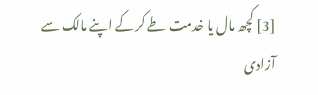[3] کچھ مال یا خدمت طے کر کے اپنے مالک سے آزادی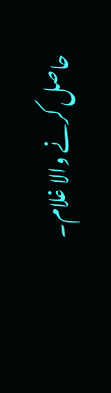حاصل کرنے والا غلام۔